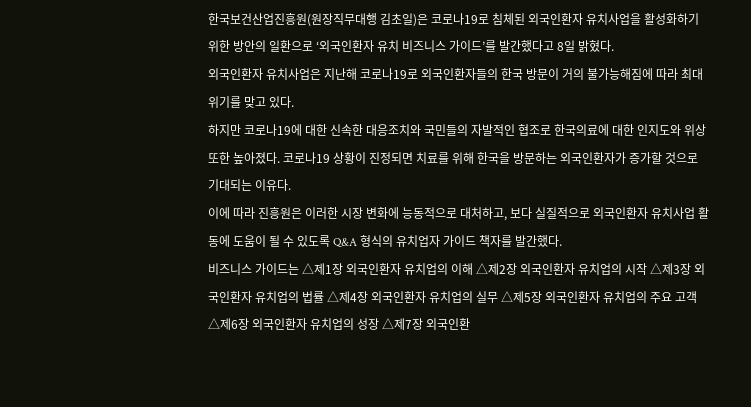한국보건산업진흥원(원장직무대행 김초일)은 코로나19로 침체된 외국인환자 유치사업을 활성화하기 위한 방안의 일환으로 ‘외국인환자 유치 비즈니스 가이드’를 발간했다고 8일 밝혔다.
외국인환자 유치사업은 지난해 코로나19로 외국인환자들의 한국 방문이 거의 불가능해짐에 따라 최대 위기를 맞고 있다.
하지만 코로나19에 대한 신속한 대응조치와 국민들의 자발적인 협조로 한국의료에 대한 인지도와 위상 또한 높아졌다. 코로나19 상황이 진정되면 치료를 위해 한국을 방문하는 외국인환자가 증가할 것으로 기대되는 이유다.
이에 따라 진흥원은 이러한 시장 변화에 능동적으로 대처하고, 보다 실질적으로 외국인환자 유치사업 활동에 도움이 될 수 있도록 Q&A 형식의 유치업자 가이드 책자를 발간했다.
비즈니스 가이드는 △제1장 외국인환자 유치업의 이해 △제2장 외국인환자 유치업의 시작 △제3장 외국인환자 유치업의 법률 △제4장 외국인환자 유치업의 실무 △제5장 외국인환자 유치업의 주요 고객 △제6장 외국인환자 유치업의 성장 △제7장 외국인환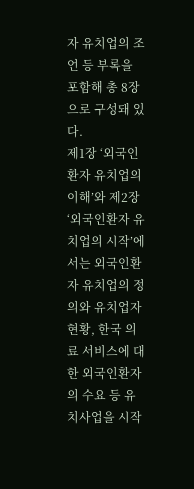자 유치업의 조언 등 부록을 포함해 총 8장으로 구성돼 있다.
제1장 ‘외국인환자 유치업의 이해’와 제2장 ‘외국인환자 유치업의 시작’에서는 외국인환자 유치업의 정의와 유치업자 현황, 한국 의료 서비스에 대한 외국인환자의 수요 등 유치사업을 시작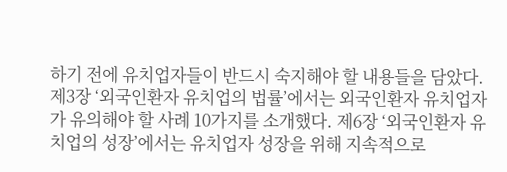하기 전에 유치업자들이 반드시 숙지해야 할 내용들을 담았다.
제3장 ‘외국인환자 유치업의 법률’에서는 외국인환자 유치업자가 유의해야 할 사례 10가지를 소개했다. 제6장 ‘외국인환자 유치업의 성장’에서는 유치업자 성장을 위해 지속적으로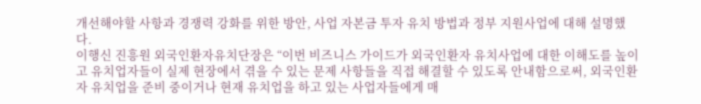개선해야할 사항과 경쟁력 강화를 위한 방안, 사업 자본금 투자 유치 방법과 정부 지원사업에 대해 설명했다.
이행신 진흥원 외국인환자유치단장은 “이번 비즈니스 가이드가 외국인환자 유치사업에 대한 이해도를 높이고 유치업자들이 실제 현장에서 겪을 수 있는 문제 사항들을 직접 해결할 수 있도록 안내함으로써, 외국인환자 유치업을 준비 중이거나 현재 유치업을 하고 있는 사업자들에게 매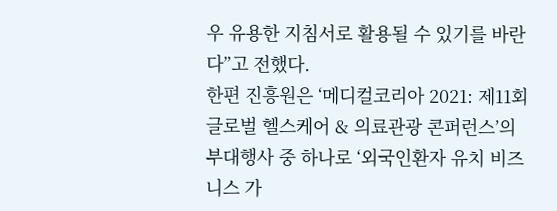우 유용한 지침서로 활용될 수 있기를 바란다”고 전했다.
한편 진흥원은 ‘메디컬코리아 2021: 제11회 글로벌 헬스케어 & 의료관광 콘퍼런스’의 부대행사 중 하나로 ‘외국인환자 유치 비즈니스 가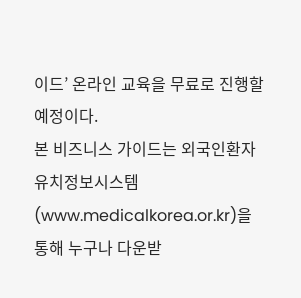이드’ 온라인 교육을 무료로 진행할 예정이다.
본 비즈니스 가이드는 외국인환자유치정보시스템 (www.medicalkorea.or.kr)을 통해 누구나 다운받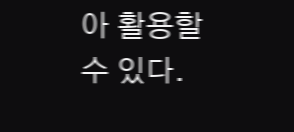아 활용할 수 있다.